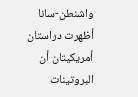واشنطن-سانا
أظهرت دراستان أمريكيتان أن البروتينات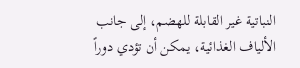النباتية غير القابلة للهضم، إلى جانب الألياف الغذائية، يمكن أن تؤدي دوراً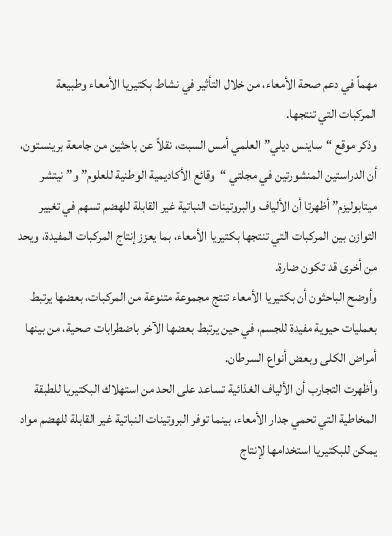مهماً في دعم صحة الأمعاء، من خلال التأثير في نشاط بكتيريا الأمعاء وطبيعة المركبات التي تنتجها.
وذكر موقع “ساينس ديلي” العلمي أمس السبت، نقلاً عن باحثين من جامعة برينستون، أن الدراستين المنشورتين في مجلتي “وقائع الأكاديمية الوطنية للعلوم” و”نيتشر ميتابوليزم” أظهرتا أن الألياف والبروتينات النباتية غير القابلة للهضم تسهم في تغيير التوازن بين المركبات التي تنتجها بكتيريا الأمعاء، بما يعزز إنتاج المركبات المفيدة، ويحد من أخرى قد تكون ضارة.
وأوضح الباحثون أن بكتيريا الأمعاء تنتج مجموعة متنوعة من المركبات، بعضها يرتبط بعمليات حيوية مفيدة للجسم، في حين يرتبط بعضها الآخر باضطرابات صحية، من بينها أمراض الكلى وبعض أنواع السرطان.
وأظهرت التجارب أن الألياف الغذائية تساعد على الحد من استهلاك البكتيريا للطبقة المخاطية التي تحمي جدار الأمعاء، بينما توفر البروتينات النباتية غير القابلة للهضم مواد يمكن للبكتيريا استخدامها لإنتاج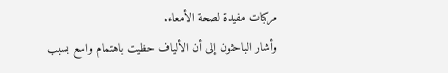مركبات مفيدة لصحة الأمعاء.
وأشار الباحثون إلى أن الألياف حظيت باهتمام واسع بسبب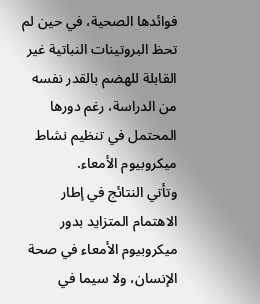فوائدها الصحية، في حين لم تحظ البروتينات النباتية غير القابلة للهضم بالقدر نفسه من الدراسة، رغم دورها المحتمل في تنظيم نشاط ميكروبيوم الأمعاء.
وتأتي النتائج في إطار الاهتمام المتزايد بدور ميكروبيوم الأمعاء في صحة الإنسان، ولا سيما في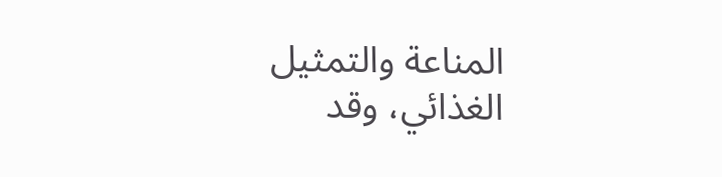المناعة والتمثيل الغذائي، وقد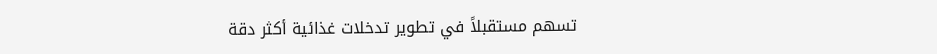تسهم مستقبلاً في تطوير تدخلات غذائية أكثر دقة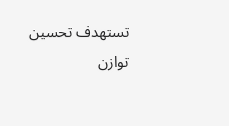تستهدف تحسين توازن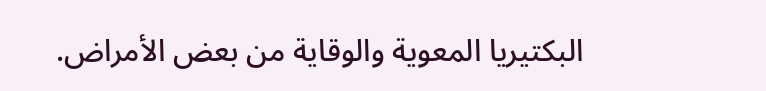البكتيريا المعوية والوقاية من بعض الأمراض.